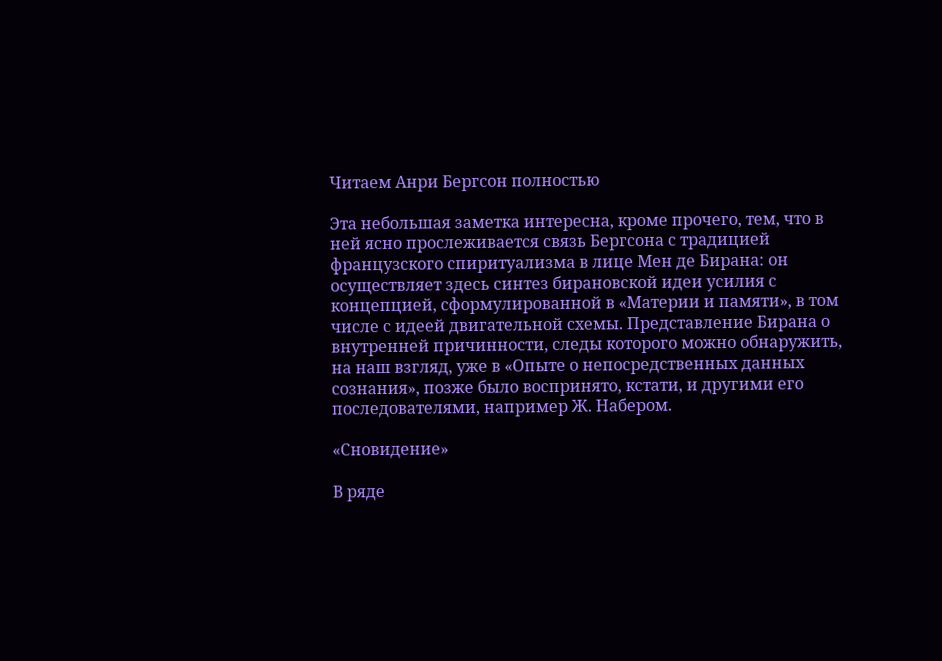Читаем Анри Бергсон полностью

Эта небольшая заметка интересна, кроме прочего, тем, что в ней ясно прослеживается связь Бергсона с традицией французского спиритуализма в лице Мен де Бирана: он осуществляет здесь синтез бирановской идеи усилия с концепцией, сформулированной в «Материи и памяти», в том числе с идеей двигательной схемы. Представление Бирана о внутренней причинности, следы которого можно обнаружить, на наш взгляд, уже в «Опыте о непосредственных данных сознания», позже было воспринято, кстати, и другими его последователями, например Ж. Набером.

«Сновидение»

В ряде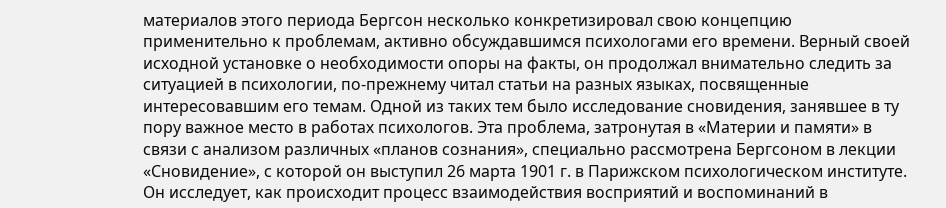материалов этого периода Бергсон несколько конкретизировал свою концепцию применительно к проблемам, активно обсуждавшимся психологами его времени. Верный своей исходной установке о необходимости опоры на факты, он продолжал внимательно следить за ситуацией в психологии, по-прежнему читал статьи на разных языках, посвященные интересовавшим его темам. Одной из таких тем было исследование сновидения, занявшее в ту пору важное место в работах психологов. Эта проблема, затронутая в «Материи и памяти» в связи с анализом различных «планов сознания», специально рассмотрена Бергсоном в лекции «Сновидение», с которой он выступил 26 марта 1901 г. в Парижском психологическом институте. Он исследует, как происходит процесс взаимодействия восприятий и воспоминаний в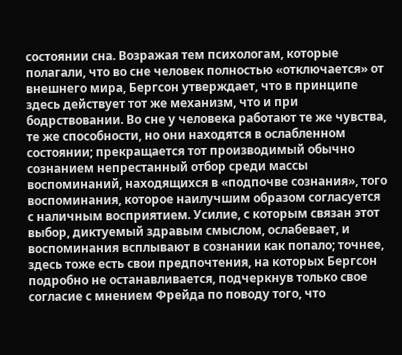состоянии сна. Возражая тем психологам, которые полагали, что во сне человек полностью «отключается» от внешнего мира, Бергсон утверждает, что в принципе здесь действует тот же механизм, что и при бодрствовании. Во сне у человека работают те же чувства, те же способности, но они находятся в ослабленном состоянии; прекращается тот производимый обычно сознанием непрестанный отбор среди массы воспоминаний, находящихся в «подпочве сознания», того воспоминания, которое наилучшим образом согласуется с наличным восприятием. Усилие, с которым связан этот выбор, диктуемый здравым смыслом, ослабевает, и воспоминания всплывают в сознании как попало; точнее, здесь тоже есть свои предпочтения, на которых Бергсон подробно не останавливается, подчеркнув только свое согласие с мнением Фрейда по поводу того, что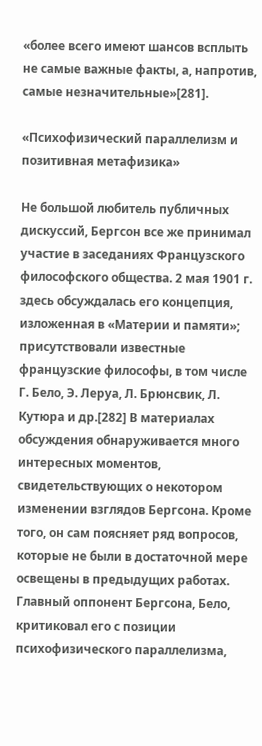«более всего имеют шансов всплыть не самые важные факты, а, напротив, самые незначительные»[281].

«Психофизический параллелизм и позитивная метафизика»

Не большой любитель публичных дискуссий, Бергсон все же принимал участие в заседаниях Французского философского общества. 2 мая 1901 г. здесь обсуждалась его концепция, изложенная в «Материи и памяти»; присутствовали известные французские философы, в том числе Г. Бело, Э. Леруа, Л. Брюнсвик, Л. Кутюра и др.[282] В материалах обсуждения обнаруживается много интересных моментов, свидетельствующих о некотором изменении взглядов Бергсона. Кроме того, он сам поясняет ряд вопросов, которые не были в достаточной мере освещены в предыдущих работах. Главный оппонент Бергсона, Бело, критиковал его с позиции психофизического параллелизма,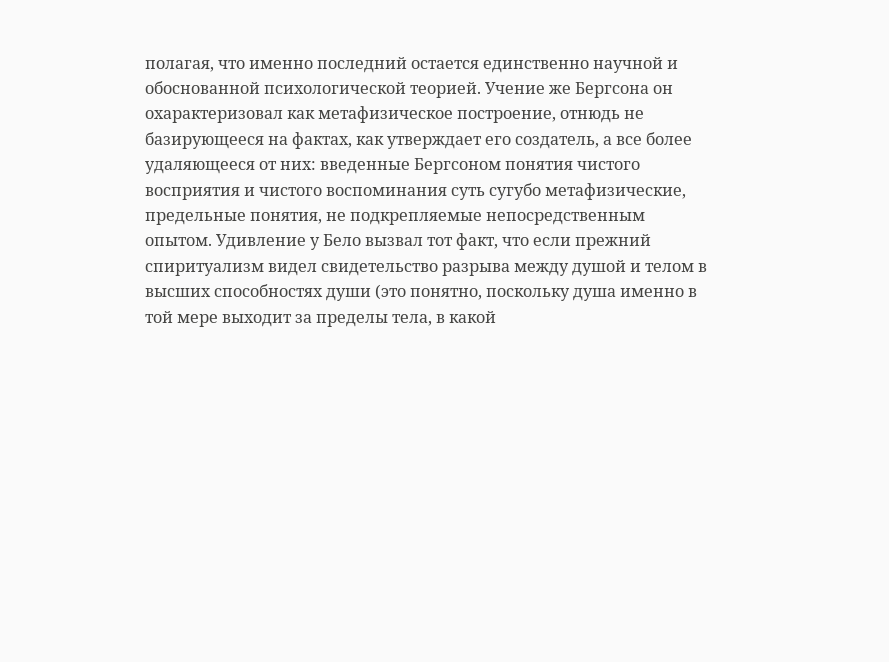полагая, что именно последний остается единственно научной и обоснованной психологической теорией. Учение же Бергсона он охарактеризовал как метафизическое построение, отнюдь не базирующееся на фактах, как утверждает его создатель, а все более удаляющееся от них: введенные Бергсоном понятия чистого восприятия и чистого воспоминания суть сугубо метафизические, предельные понятия, не подкрепляемые непосредственным опытом. Удивление у Бело вызвал тот факт, что если прежний спиритуализм видел свидетельство разрыва между душой и телом в высших способностях души (это понятно, поскольку душа именно в той мере выходит за пределы тела, в какой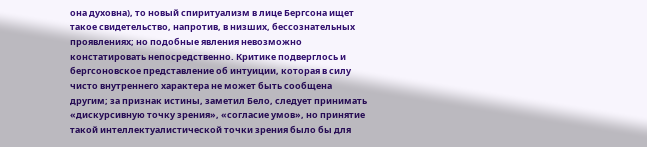она духовна), то новый спиритуализм в лице Бергсона ищет такое свидетельство, напротив, в низших, бессознательных проявлениях; но подобные явления невозможно констатировать непосредственно. Критике подверглось и бергсоновское представление об интуиции, которая в силу чисто внутреннего характера не может быть сообщена другим; за признак истины, заметил Бело, следует принимать «дискурсивную точку зрения», «согласие умов», но принятие такой интеллектуалистической точки зрения было бы для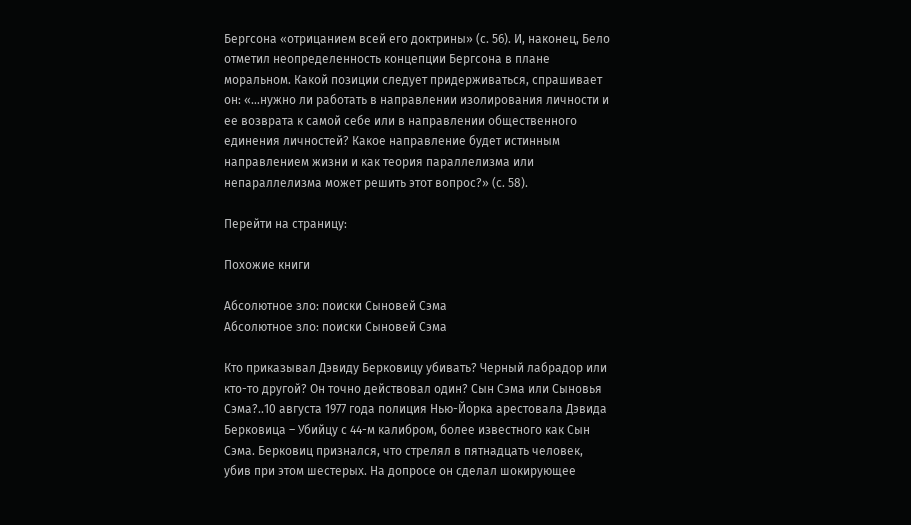Бергсона «отрицанием всей его доктрины» (с. 56). И, наконец, Бело отметил неопределенность концепции Бергсона в плане моральном. Какой позиции следует придерживаться, спрашивает он: «…нужно ли работать в направлении изолирования личности и ее возврата к самой себе или в направлении общественного единения личностей? Какое направление будет истинным направлением жизни и как теория параллелизма или непараллелизма может решить этот вопрос?» (с. 58).

Перейти на страницу:

Похожие книги

Абсолютное зло: поиски Сыновей Сэма
Абсолютное зло: поиски Сыновей Сэма

Кто приказывал Дэвиду Берковицу убивать? Черный лабрадор или кто-то другой? Он точно действовал один? Сын Сэма или Сыновья Сэма?..10 августа 1977 года полиция Нью-Йорка арестовала Дэвида Берковица – Убийцу с 44-м калибром, более известного как Сын Сэма. Берковиц признался, что стрелял в пятнадцать человек, убив при этом шестерых. На допросе он сделал шокирующее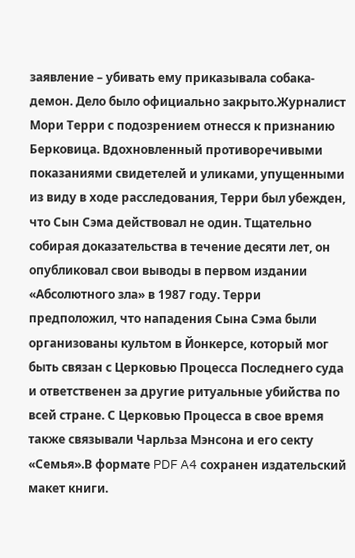заявление – убивать ему приказывала собака-демон. Дело было официально закрыто.Журналист Мори Терри с подозрением отнесся к признанию Берковица. Вдохновленный противоречивыми показаниями свидетелей и уликами, упущенными из виду в ходе расследования, Терри был убежден, что Сын Сэма действовал не один. Тщательно собирая доказательства в течение десяти лет, он опубликовал свои выводы в первом издании «Абсолютного зла» в 1987 году. Терри предположил, что нападения Сына Сэма были организованы культом в Йонкерсе, который мог быть связан с Церковью Процесса Последнего суда и ответственен за другие ритуальные убийства по всей стране. С Церковью Процесса в свое время также связывали Чарльза Мэнсона и его секту «Семья».В формате PDF A4 сохранен издательский макет книги.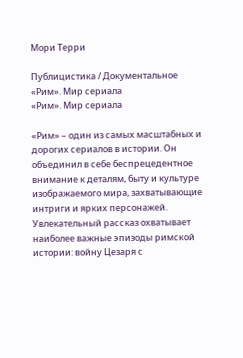Мори Терри

Публицистика / Документальное
«Рим». Мир сериала
«Рим». Мир сериала

«Рим» – один из самых масштабных и дорогих сериалов в истории. Он объединил в себе беспрецедентное внимание к деталям, быту и культуре изображаемого мира, захватывающие интриги и ярких персонажей. Увлекательный рассказ охватывает наиболее важные эпизоды римской истории: войну Цезаря с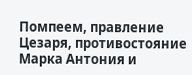Помпеем, правление Цезаря, противостояние Марка Антония и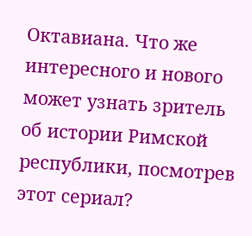Октавиана. Что же интересного и нового может узнать зритель об истории Римской республики, посмотрев этот сериал?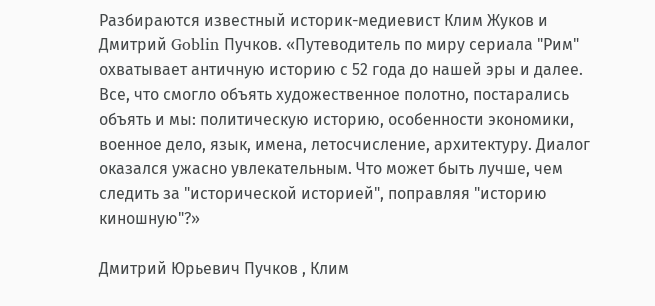Разбираются известный историк-медиевист Клим Жуков и Дмитрий Goblin Пучков. «Путеводитель по миру сериала "Рим" охватывает античную историю с 52 года до нашей эры и далее. Все, что смогло объять художественное полотно, постарались объять и мы: политическую историю, особенности экономики, военное дело, язык, имена, летосчисление, архитектуру. Диалог оказался ужасно увлекательным. Что может быть лучше, чем следить за "исторической историей", поправляя "историю киношную"?»

Дмитрий Юрьевич Пучков , Клим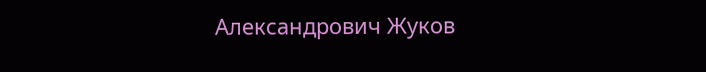Александрович Жуков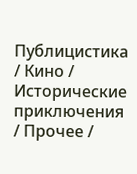Публицистика / Кино / Исторические приключения / Прочее /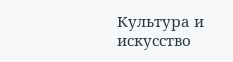Культура и искусство